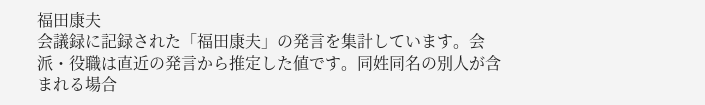福田康夫
会議録に記録された「福田康夫」の発言を集計しています。会派・役職は直近の発言から推定した値です。同姓同名の別人が含まれる場合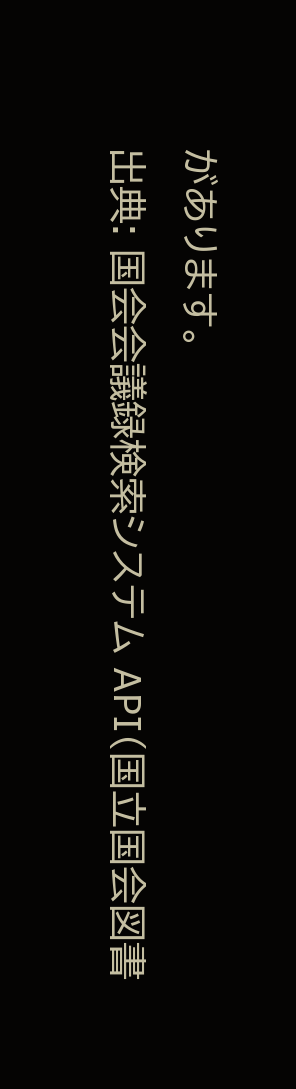があります。
出典: 国会会議録検索システム API(国立国会図書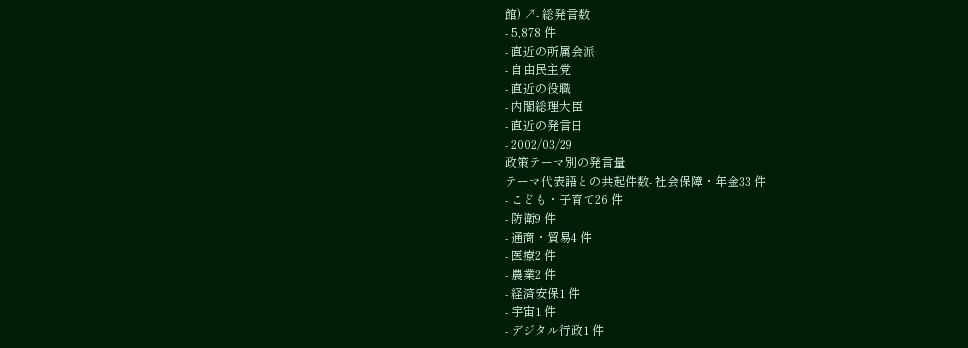館) ↗- 総発言数
- 5,878 件
- 直近の所属会派
- 自由民主党
- 直近の役職
- 内閣総理大臣
- 直近の発言日
- 2002/03/29
政策テーマ別の発言量
テーマ代表語との共起件数- 社会保障・年金33 件
- こども・子育て26 件
- 防衛9 件
- 通商・貿易4 件
- 医療2 件
- 農業2 件
- 経済安保1 件
- 宇宙1 件
- デジタル行政1 件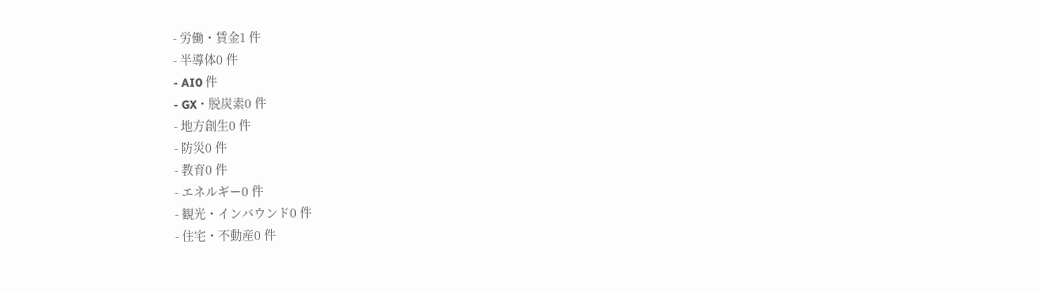- 労働・賃金1 件
- 半導体0 件
- AI0 件
- GX・脱炭素0 件
- 地方創生0 件
- 防災0 件
- 教育0 件
- エネルギー0 件
- 観光・インバウンド0 件
- 住宅・不動産0 件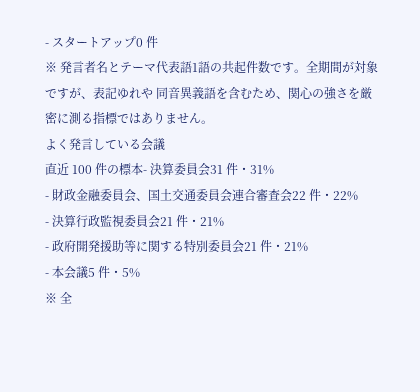- スタートアップ0 件
※ 発言者名とテーマ代表語1語の共起件数です。全期間が対象ですが、表記ゆれや 同音異義語を含むため、関心の強さを厳密に測る指標ではありません。
よく発言している会議
直近 100 件の標本- 決算委員会31 件・31%
- 財政金融委員会、国土交通委員会連合審査会22 件・22%
- 決算行政監視委員会21 件・21%
- 政府開発援助等に関する特別委員会21 件・21%
- 本会議5 件・5%
※ 全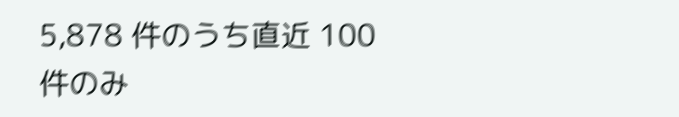5,878 件のうち直近 100 件のみ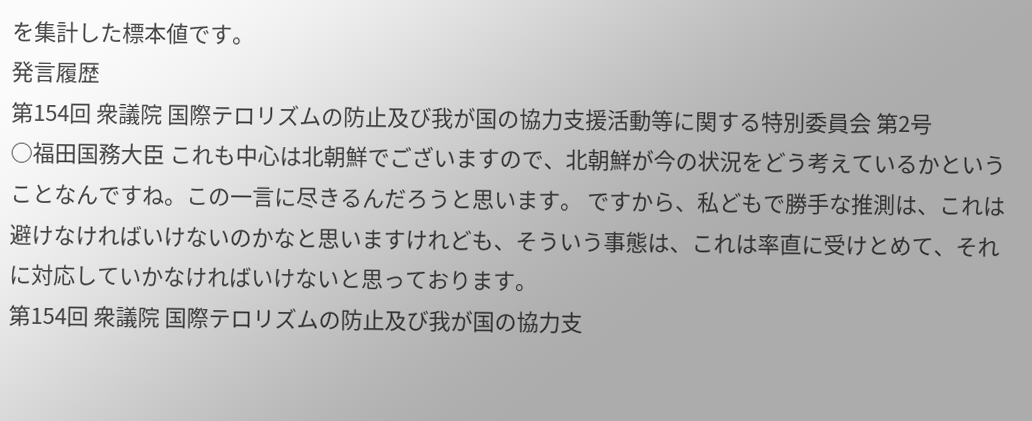を集計した標本値です。
発言履歴
第154回 衆議院 国際テロリズムの防止及び我が国の協力支援活動等に関する特別委員会 第2号
○福田国務大臣 これも中心は北朝鮮でございますので、北朝鮮が今の状況をどう考えているかということなんですね。この一言に尽きるんだろうと思います。 ですから、私どもで勝手な推測は、これは避けなければいけないのかなと思いますけれども、そういう事態は、これは率直に受けとめて、それに対応していかなければいけないと思っております。
第154回 衆議院 国際テロリズムの防止及び我が国の協力支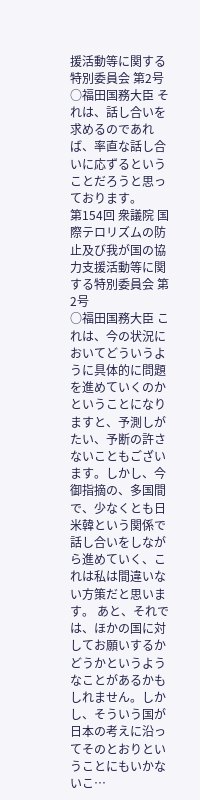援活動等に関する特別委員会 第2号
○福田国務大臣 それは、話し合いを求めるのであれば、率直な話し合いに応ずるということだろうと思っております。
第154回 衆議院 国際テロリズムの防止及び我が国の協力支援活動等に関する特別委員会 第2号
○福田国務大臣 これは、今の状況においてどういうように具体的に問題を進めていくのかということになりますと、予測しがたい、予断の許さないこともございます。しかし、今御指摘の、多国間で、少なくとも日米韓という関係で話し合いをしながら進めていく、これは私は間違いない方策だと思います。 あと、それでは、ほかの国に対してお願いするかどうかというようなことがあるかもしれません。しかし、そういう国が日本の考えに沿ってそのとおりということにもいかないこ…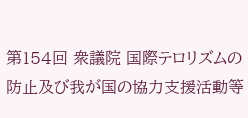第154回 衆議院 国際テロリズムの防止及び我が国の協力支援活動等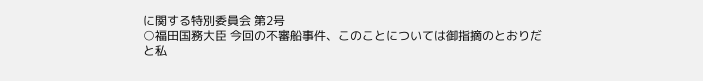に関する特別委員会 第2号
○福田国務大臣 今回の不審船事件、このことについては御指摘のとおりだと私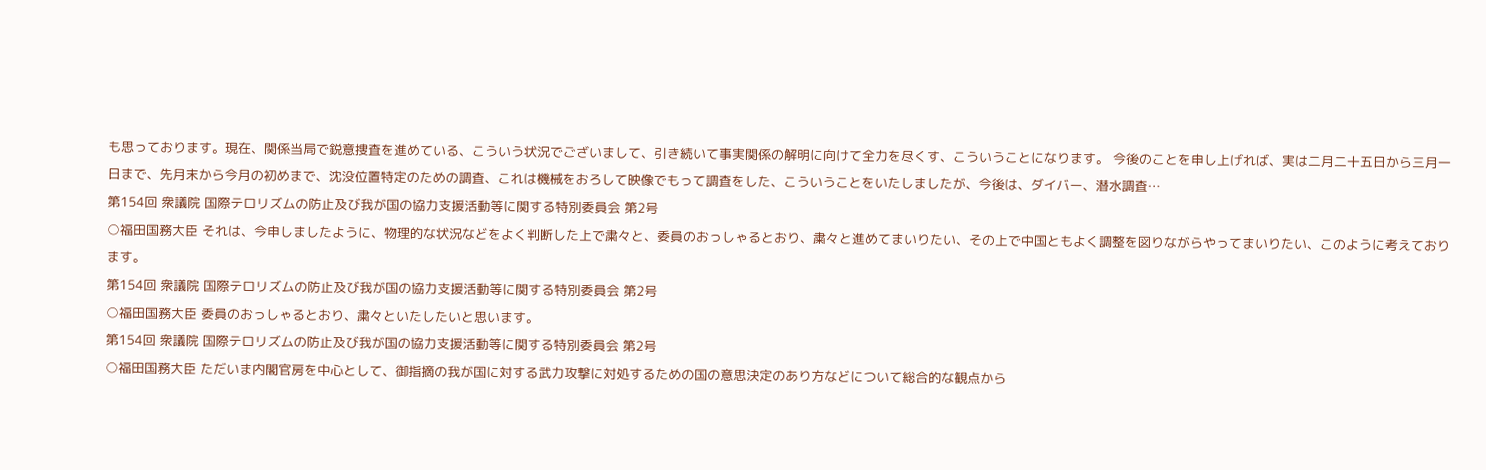も思っております。現在、関係当局で鋭意捜査を進めている、こういう状況でございまして、引き続いて事実関係の解明に向けて全力を尽くす、こういうことになります。 今後のことを申し上げれば、実は二月二十五日から三月一日まで、先月末から今月の初めまで、沈没位置特定のための調査、これは機械をおろして映像でもって調査をした、こういうことをいたしましたが、今後は、ダイバー、潜水調査…
第154回 衆議院 国際テロリズムの防止及び我が国の協力支援活動等に関する特別委員会 第2号
○福田国務大臣 それは、今申しましたように、物理的な状況などをよく判断した上で粛々と、委員のおっしゃるとおり、粛々と進めてまいりたい、その上で中国ともよく調整を図りながらやってまいりたい、このように考えております。
第154回 衆議院 国際テロリズムの防止及び我が国の協力支援活動等に関する特別委員会 第2号
○福田国務大臣 委員のおっしゃるとおり、粛々といたしたいと思います。
第154回 衆議院 国際テロリズムの防止及び我が国の協力支援活動等に関する特別委員会 第2号
○福田国務大臣 ただいま内閣官房を中心として、御指摘の我が国に対する武力攻撃に対処するための国の意思決定のあり方などについて総合的な観点から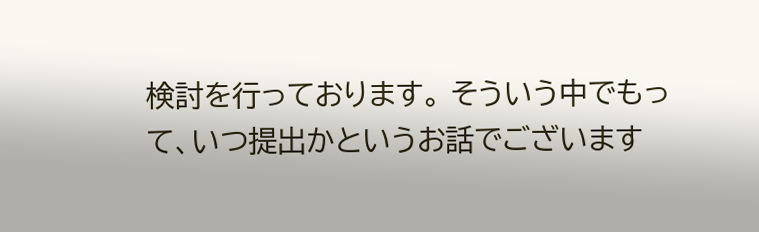検討を行っております。 そういう中でもって、いつ提出かというお話でございます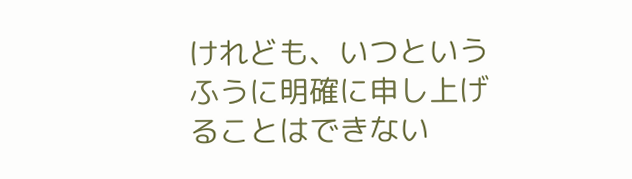けれども、いつというふうに明確に申し上げることはできない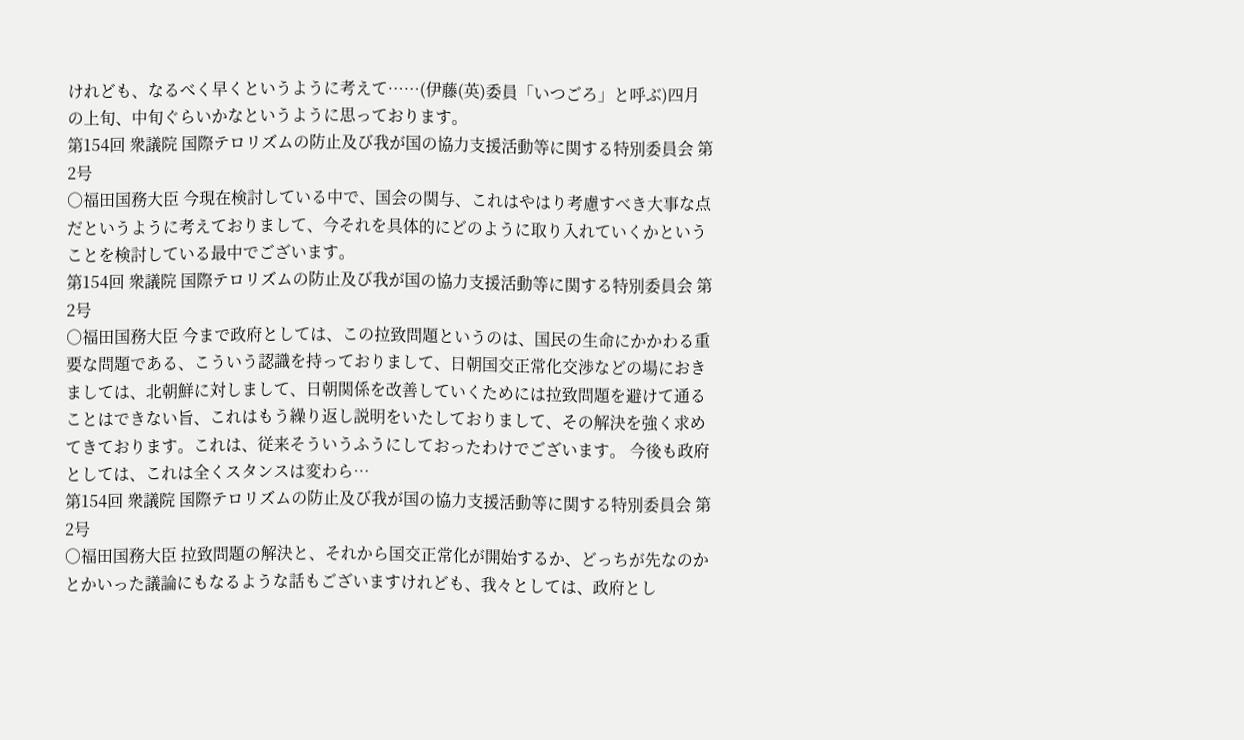けれども、なるべく早くというように考えて……(伊藤(英)委員「いつごろ」と呼ぶ)四月の上旬、中旬ぐらいかなというように思っております。
第154回 衆議院 国際テロリズムの防止及び我が国の協力支援活動等に関する特別委員会 第2号
○福田国務大臣 今現在検討している中で、国会の関与、これはやはり考慮すべき大事な点だというように考えておりまして、今それを具体的にどのように取り入れていくかということを検討している最中でございます。
第154回 衆議院 国際テロリズムの防止及び我が国の協力支援活動等に関する特別委員会 第2号
○福田国務大臣 今まで政府としては、この拉致問題というのは、国民の生命にかかわる重要な問題である、こういう認識を持っておりまして、日朝国交正常化交渉などの場におきましては、北朝鮮に対しまして、日朝関係を改善していくためには拉致問題を避けて通ることはできない旨、これはもう繰り返し説明をいたしておりまして、その解決を強く求めてきております。これは、従来そういうふうにしておったわけでございます。 今後も政府としては、これは全くスタンスは変わら…
第154回 衆議院 国際テロリズムの防止及び我が国の協力支援活動等に関する特別委員会 第2号
○福田国務大臣 拉致問題の解決と、それから国交正常化が開始するか、どっちが先なのかとかいった議論にもなるような話もございますけれども、我々としては、政府とし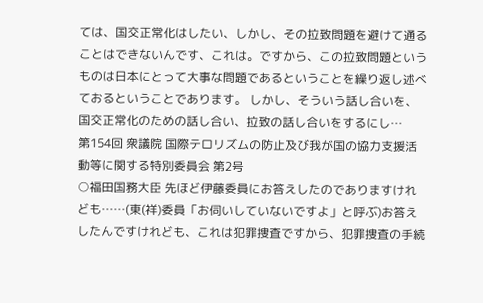ては、国交正常化はしたい、しかし、その拉致問題を避けて通ることはできないんです、これは。ですから、この拉致問題というものは日本にとって大事な問題であるということを繰り返し述べておるということであります。 しかし、そういう話し合いを、国交正常化のための話し合い、拉致の話し合いをするにし…
第154回 衆議院 国際テロリズムの防止及び我が国の協力支援活動等に関する特別委員会 第2号
○福田国務大臣 先ほど伊藤委員にお答えしたのでありますけれども……(東(祥)委員「お伺いしていないですよ」と呼ぶ)お答えしたんですけれども、これは犯罪捜査ですから、犯罪捜査の手続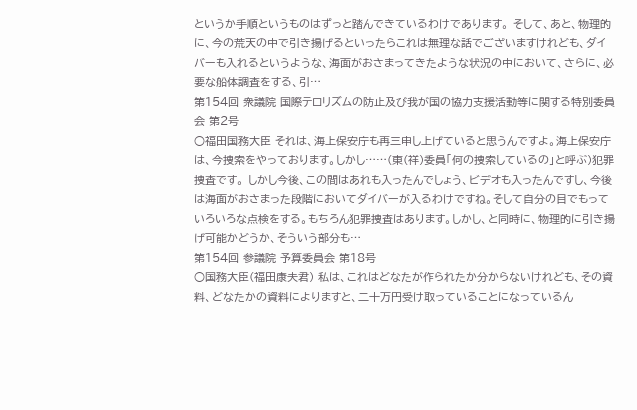というか手順というものはずっと踏んできているわけであります。 そして、あと、物理的に、今の荒天の中で引き揚げるといったらこれは無理な話でございますけれども、ダイバーも入れるというような、海面がおさまってきたような状況の中において、さらに、必要な船体調査をする、引…
第154回 衆議院 国際テロリズムの防止及び我が国の協力支援活動等に関する特別委員会 第2号
○福田国務大臣 それは、海上保安庁も再三申し上げていると思うんですよ。海上保安庁は、今捜索をやっております。しかし……(東(祥)委員「何の捜索しているの」と呼ぶ)犯罪捜査です。 しかし今後、この間はあれも入ったんでしょう、ビデオも入ったんですし、今後は海面がおさまった段階においてダイバーが入るわけですね。そして自分の目でもっていろいろな点検をする。もちろん犯罪捜査はあります。しかし、と同時に、物理的に引き揚げ可能かどうか、そういう部分も…
第154回 参議院 予算委員会 第18号
○国務大臣(福田康夫君) 私は、これはどなたが作られたか分からないけれども、その資料、どなたかの資料によりますと、二十万円受け取っていることになっているん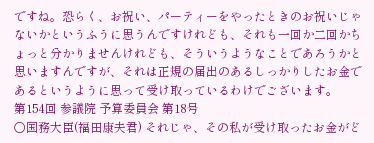ですね。恐らく、お祝い、パーティーをやったときのお祝いじゃないかというふうに思うんですけれども、それも一回か二回かちょっと分かりませんけれども、そういうようなことであろうかと思いますんですが、それは正規の届出のあるしっかりしたお金であるというように思って受け取っているわけでございます。
第154回 参議院 予算委員会 第18号
○国務大臣(福田康夫君) それじゃ、その私が受け取ったお金がど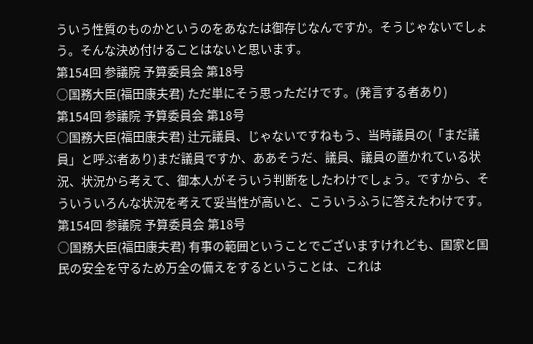ういう性質のものかというのをあなたは御存じなんですか。そうじゃないでしょう。そんな決め付けることはないと思います。
第154回 参議院 予算委員会 第18号
○国務大臣(福田康夫君) ただ単にそう思っただけです。(発言する者あり)
第154回 参議院 予算委員会 第18号
○国務大臣(福田康夫君) 辻元議員、じゃないですねもう、当時議員の(「まだ議員」と呼ぶ者あり)まだ議員ですか、ああそうだ、議員、議員の置かれている状況、状況から考えて、御本人がそういう判断をしたわけでしょう。ですから、そういういろんな状況を考えて妥当性が高いと、こういうふうに答えたわけです。
第154回 参議院 予算委員会 第18号
○国務大臣(福田康夫君) 有事の範囲ということでございますけれども、国家と国民の安全を守るため万全の備えをするということは、これは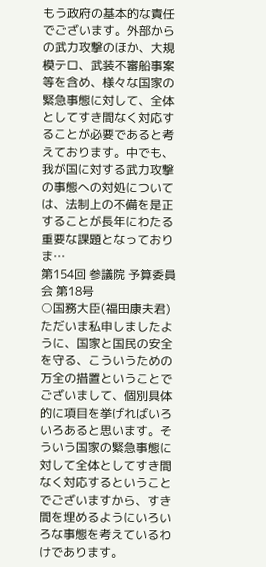もう政府の基本的な責任でございます。外部からの武力攻撃のほか、大規模テロ、武装不審船事案等を含め、様々な国家の緊急事態に対して、全体としてすき間なく対応することが必要であると考えております。中でも、我が国に対する武力攻撃の事態への対処については、法制上の不備を是正することが長年にわたる重要な課題となっておりま…
第154回 参議院 予算委員会 第18号
○国務大臣(福田康夫君) ただいま私申しましたように、国家と国民の安全を守る、こういうための万全の措置ということでございまして、個別具体的に項目を挙げればいろいろあると思います。そういう国家の緊急事態に対して全体としてすき間なく対応するということでございますから、すき間を埋めるようにいろいろな事態を考えているわけであります。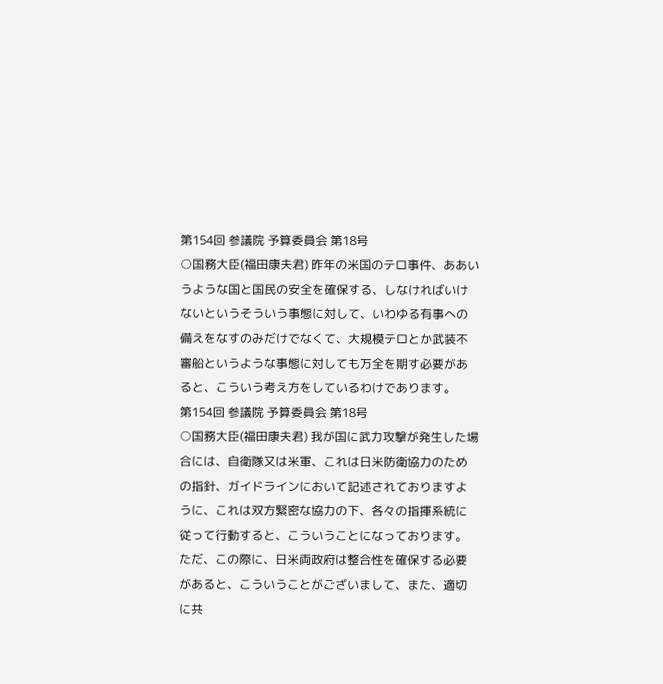第154回 参議院 予算委員会 第18号
○国務大臣(福田康夫君) 昨年の米国のテロ事件、ああいうような国と国民の安全を確保する、しなければいけないというそういう事態に対して、いわゆる有事への備えをなすのみだけでなくて、大規模テロとか武装不審船というような事態に対しても万全を期す必要があると、こういう考え方をしているわけであります。
第154回 参議院 予算委員会 第18号
○国務大臣(福田康夫君) 我が国に武力攻撃が発生した場合には、自衛隊又は米軍、これは日米防衛協力のための指針、ガイドラインにおいて記述されておりますように、これは双方緊密な協力の下、各々の指揮系統に従って行動すると、こういうことになっております。ただ、この際に、日米両政府は整合性を確保する必要があると、こういうことがございまして、また、適切に共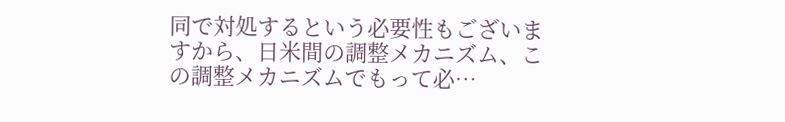同で対処するという必要性もございますから、日米間の調整メカニズム、この調整メカニズムでもって必…